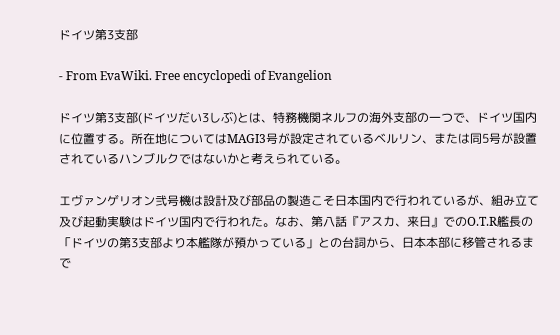ドイツ第3支部

- From EvaWiki. Free encyclopedi of Evangelion

ドイツ第3支部(ドイツだい3しぶ)とは、特務機関ネルフの海外支部の一つで、ドイツ国内に位置する。所在地についてはMAGI3号が設定されているベルリン、または同5号が設置されているハンブルクではないかと考えられている。

エヴァンゲリオン弐号機は設計及び部品の製造こそ日本国内で行われているが、組み立て及び起動実験はドイツ国内で行われた。なお、第八話『アスカ、来日』でのO.T.R艦長の「ドイツの第3支部より本艦隊が預かっている」との台詞から、日本本部に移管されるまで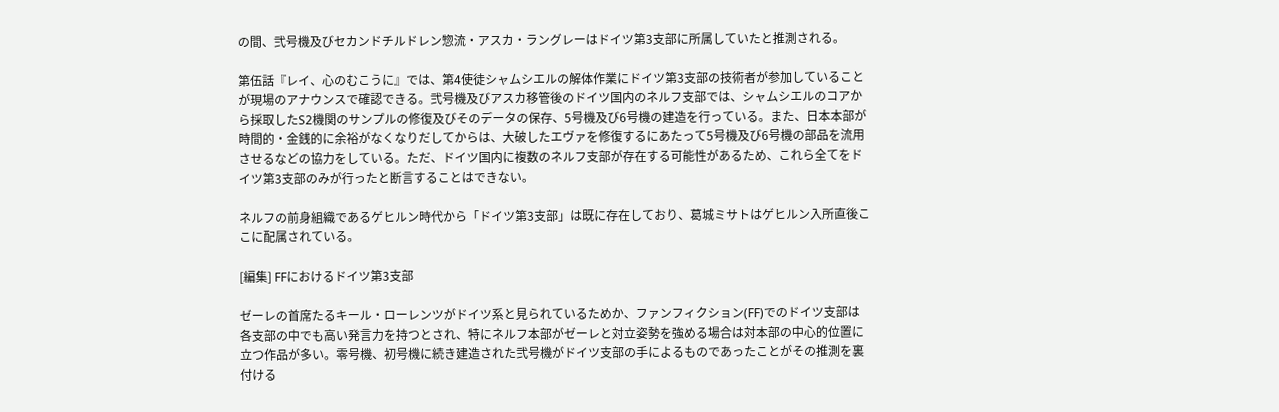の間、弐号機及びセカンドチルドレン惣流・アスカ・ラングレーはドイツ第3支部に所属していたと推測される。

第伍話『レイ、心のむこうに』では、第4使徒シャムシエルの解体作業にドイツ第3支部の技術者が参加していることが現場のアナウンスで確認できる。弐号機及びアスカ移管後のドイツ国内のネルフ支部では、シャムシエルのコアから採取したS2機関のサンプルの修復及びそのデータの保存、5号機及び6号機の建造を行っている。また、日本本部が時間的・金銭的に余裕がなくなりだしてからは、大破したエヴァを修復するにあたって5号機及び6号機の部品を流用させるなどの協力をしている。ただ、ドイツ国内に複数のネルフ支部が存在する可能性があるため、これら全てをドイツ第3支部のみが行ったと断言することはできない。

ネルフの前身組織であるゲヒルン時代から「ドイツ第3支部」は既に存在しており、葛城ミサトはゲヒルン入所直後ここに配属されている。

[編集] FFにおけるドイツ第3支部

ゼーレの首席たるキール・ローレンツがドイツ系と見られているためか、ファンフィクション(FF)でのドイツ支部は各支部の中でも高い発言力を持つとされ、特にネルフ本部がゼーレと対立姿勢を強める場合は対本部の中心的位置に立つ作品が多い。零号機、初号機に続き建造された弐号機がドイツ支部の手によるものであったことがその推測を裏付ける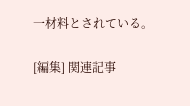一材料とされている。

[編集] 関連記事